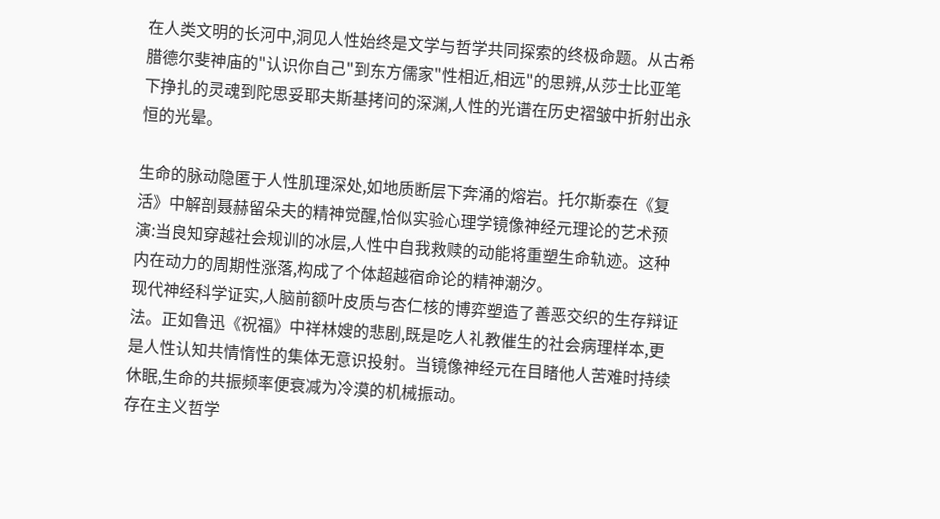在人类文明的长河中,洞见人性始终是文学与哲学共同探索的终极命题。从古希腊德尔斐神庙的"认识你自己"到东方儒家"性相近,相远"的思辨,从莎士比亚笔下挣扎的灵魂到陀思妥耶夫斯基拷问的深渊,人性的光谱在历史褶皱中折射出永恒的光晕。

生命的脉动隐匿于人性肌理深处,如地质断层下奔涌的熔岩。托尔斯泰在《复活》中解剖聂赫留朵夫的精神觉醒,恰似实验心理学镜像神经元理论的艺术预演:当良知穿越社会规训的冰层,人性中自我救赎的动能将重塑生命轨迹。这种内在动力的周期性涨落,构成了个体超越宿命论的精神潮汐。
现代神经科学证实,人脑前额叶皮质与杏仁核的博弈塑造了善恶交织的生存辩证法。正如鲁迅《祝福》中祥林嫂的悲剧,既是吃人礼教催生的社会病理样本,更是人性认知共情惰性的集体无意识投射。当镜像神经元在目睹他人苦难时持续休眠,生命的共振频率便衰减为冷漠的机械振动。
存在主义哲学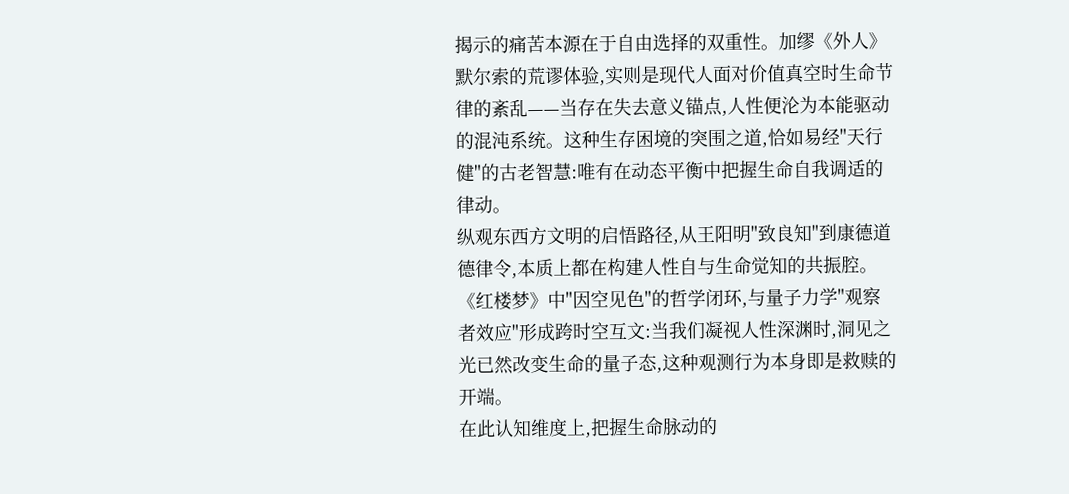揭示的痛苦本源在于自由选择的双重性。加缪《外人》默尔索的荒谬体验,实则是现代人面对价值真空时生命节律的紊乱——当存在失去意义锚点,人性便沦为本能驱动的混沌系统。这种生存困境的突围之道,恰如易经"天行健"的古老智慧:唯有在动态平衡中把握生命自我调适的律动。
纵观东西方文明的启悟路径,从王阳明"致良知"到康德道德律令,本质上都在构建人性自与生命觉知的共振腔。《红楼梦》中"因空见色"的哲学闭环,与量子力学"观察者效应"形成跨时空互文:当我们凝视人性深渊时,洞见之光已然改变生命的量子态,这种观测行为本身即是救赎的开端。
在此认知维度上,把握生命脉动的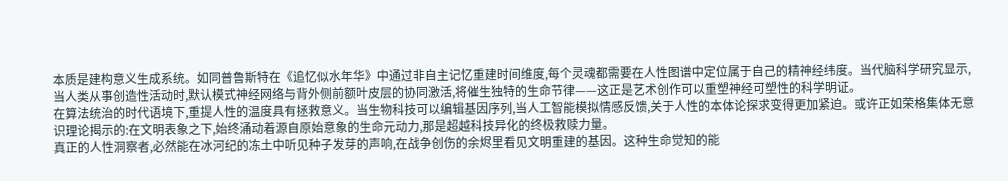本质是建构意义生成系统。如同普鲁斯特在《追忆似水年华》中通过非自主记忆重建时间维度,每个灵魂都需要在人性图谱中定位属于自己的精神经纬度。当代脑科学研究显示,当人类从事创造性活动时,默认模式神经网络与背外侧前额叶皮层的协同激活,将催生独特的生命节律——这正是艺术创作可以重塑神经可塑性的科学明证。
在算法统治的时代语境下,重提人性的温度具有拯救意义。当生物科技可以编辑基因序列,当人工智能模拟情感反馈,关于人性的本体论探求变得更加紧迫。或许正如荣格集体无意识理论揭示的:在文明表象之下,始终涌动着源自原始意象的生命元动力,那是超越科技异化的终极救赎力量。
真正的人性洞察者,必然能在冰河纪的冻土中听见种子发芽的声响,在战争创伤的余烬里看见文明重建的基因。这种生命觉知的能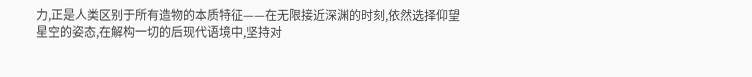力,正是人类区别于所有造物的本质特征——在无限接近深渊的时刻,依然选择仰望星空的姿态,在解构一切的后现代语境中,坚持对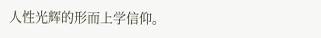人性光辉的形而上学信仰。